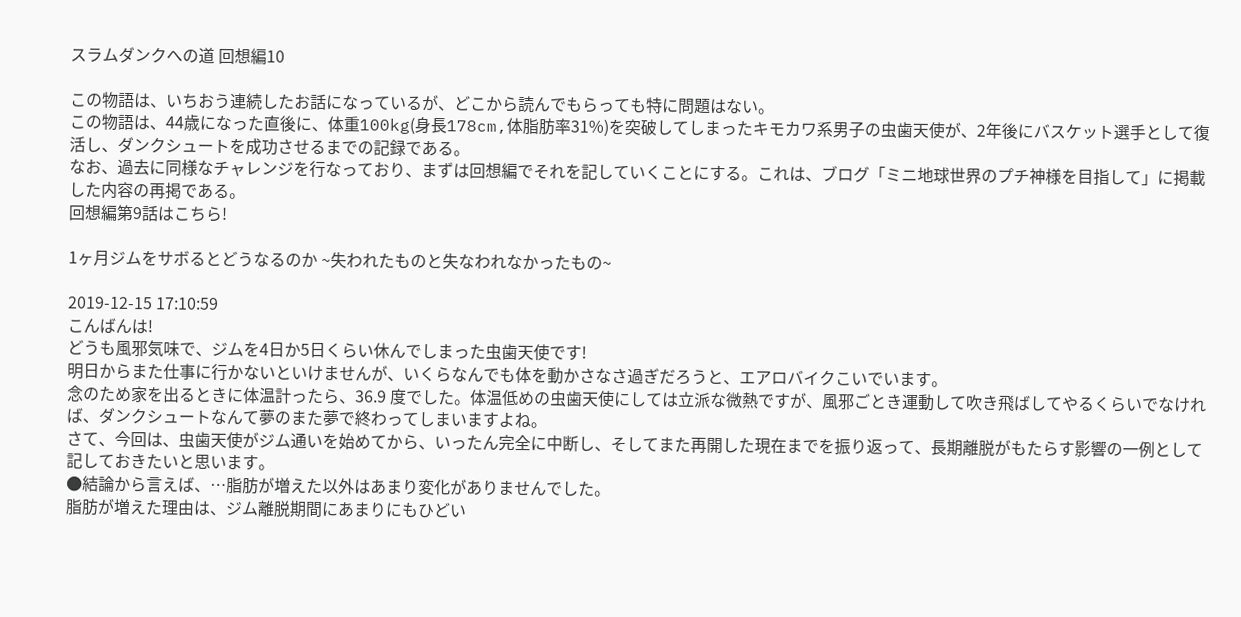スラムダンクへの道 回想編10

この物語は、いちおう連続したお話になっているが、どこから読んでもらっても特に問題はない。
この物語は、44歳になった直後に、体重100kg(身長178cm,体脂肪率31%)を突破してしまったキモカワ系男子の虫歯天使が、2年後にバスケット選手として復活し、ダンクシュートを成功させるまでの記録である。
なお、過去に同様なチャレンジを行なっており、まずは回想編でそれを記していくことにする。これは、ブログ「ミニ地球世界のプチ神様を目指して」に掲載した内容の再掲である。
回想編第9話はこちら!

1ヶ月ジムをサボるとどうなるのか ~失われたものと失なわれなかったもの~

2019-12-15 17:10:59
こんばんは!
どうも風邪気味で、ジムを4日か5日くらい休んでしまった虫歯天使です!
明日からまた仕事に行かないといけませんが、いくらなんでも体を動かさなさ過ぎだろうと、エアロバイクこいでいます。
念のため家を出るときに体温計ったら、36.9 度でした。体温低めの虫歯天使にしては立派な微熱ですが、風邪ごとき運動して吹き飛ばしてやるくらいでなければ、ダンクシュートなんて夢のまた夢で終わってしまいますよね。
さて、今回は、虫歯天使がジム通いを始めてから、いったん完全に中断し、そしてまた再開した現在までを振り返って、長期離脱がもたらす影響の一例として記しておきたいと思います。
●結論から言えば、…脂肪が増えた以外はあまり変化がありませんでした。
脂肪が増えた理由は、ジム離脱期間にあまりにもひどい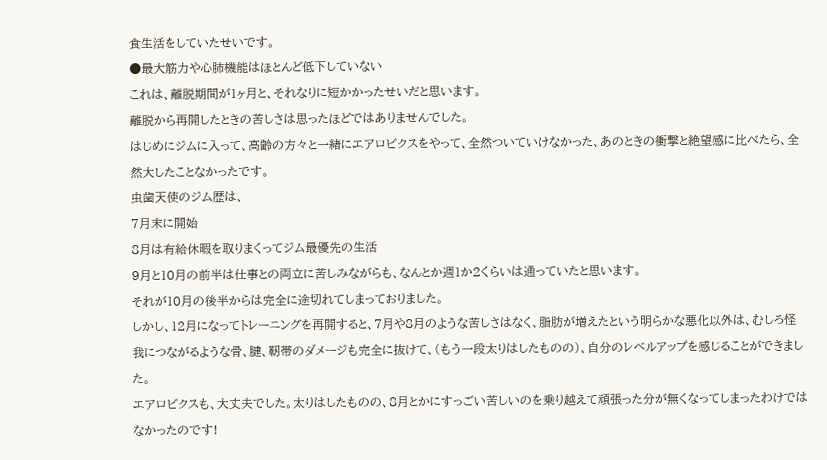食生活をしていたせいです。
●最大筋力や心肺機能はほとんど低下していない
これは、離脱期間が1ヶ月と、それなりに短かかったせいだと思います。
離脱から再開したときの苦しさは思ったほどではありませんでした。
はじめにジムに入って、高齢の方々と一緒にエアロビクスをやって、全然ついていけなかった、あのときの衝撃と絶望感に比べたら、全然大したことなかったです。
虫歯天使のジム歴は、
7月末に開始
8月は有給休暇を取りまくってジム最優先の生活
9月と10月の前半は仕事との両立に苦しみながらも、なんとか週1か2くらいは通っていたと思います。
それが10月の後半からは完全に途切れてしまっておりました。
しかし、12月になってトレーニングを再開すると、7月や8月のような苦しさはなく、脂肪が増えたという明らかな悪化以外は、むしろ怪我につながるような骨、腱、靭帯のダメージも完全に抜けて、(もう一段太りはしたものの)、自分のレベルアップを感じることができました。
エアロビクスも、大丈夫でした。太りはしたものの、8月とかにすっごい苦しいのを乗り越えて頑張った分が無くなってしまったわけではなかったのです!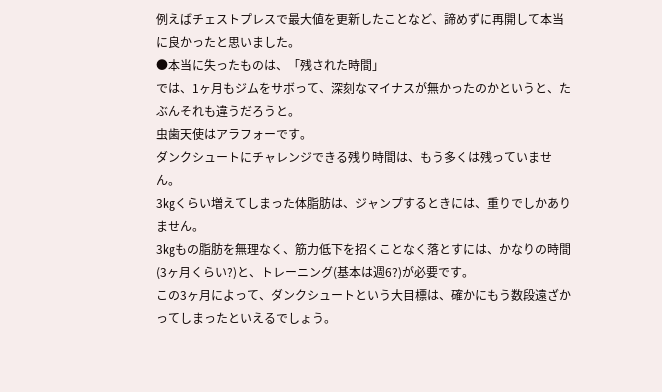例えばチェストプレスで最大値を更新したことなど、諦めずに再開して本当に良かったと思いました。
●本当に失ったものは、「残された時間」
では、1ヶ月もジムをサボって、深刻なマイナスが無かったのかというと、たぶんそれも違うだろうと。
虫歯天使はアラフォーです。
ダンクシュートにチャレンジできる残り時間は、もう多くは残っていません。
3㎏くらい増えてしまった体脂肪は、ジャンプするときには、重りでしかありません。
3㎏もの脂肪を無理なく、筋力低下を招くことなく落とすには、かなりの時間(3ヶ月くらい?)と、トレーニング(基本は週6?)が必要です。
この3ヶ月によって、ダンクシュートという大目標は、確かにもう数段遠ざかってしまったといえるでしょう。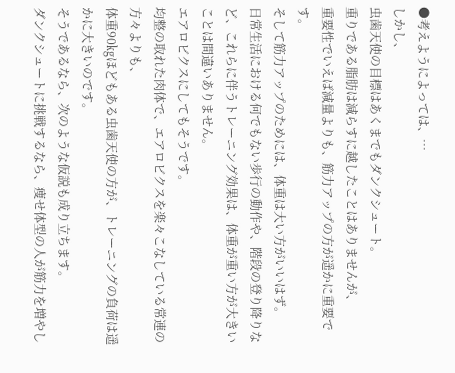●考えようによっては、…
しかし、
虫歯天使の目標はあくまでもダンクシュート。
重りである脂肪は減らすに越したことはありませんが、
重要性でいえば減量よりも、筋力アップの方が遥かに重要です。
そして筋力アップのためには、体重は大い方がいいはず。
日常生活における何でもない歩行の動作や、階段の登り降りなど、これらに伴うトレーニング効果は、体重が重い方が大きいことは間違いありません。
エアロビクスにしてもそうです。
均整の取れた肉体で、エアロビクスを楽々こなしている常連の方々よりも、
体重90㎏ほどもある虫歯天使の方が、トレーニングの負荷は遥かに大きいのです。
そうであるなら、次のような仮説も成り立ちます。
ダンクシュートに挑戦するなら、痩せ体型の人が筋力を増やし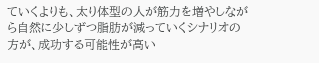ていくよりも、太り体型の人が筋力を増やしながら自然に少しずつ脂肪が減っていくシナリオの方が、成功する可能性が高い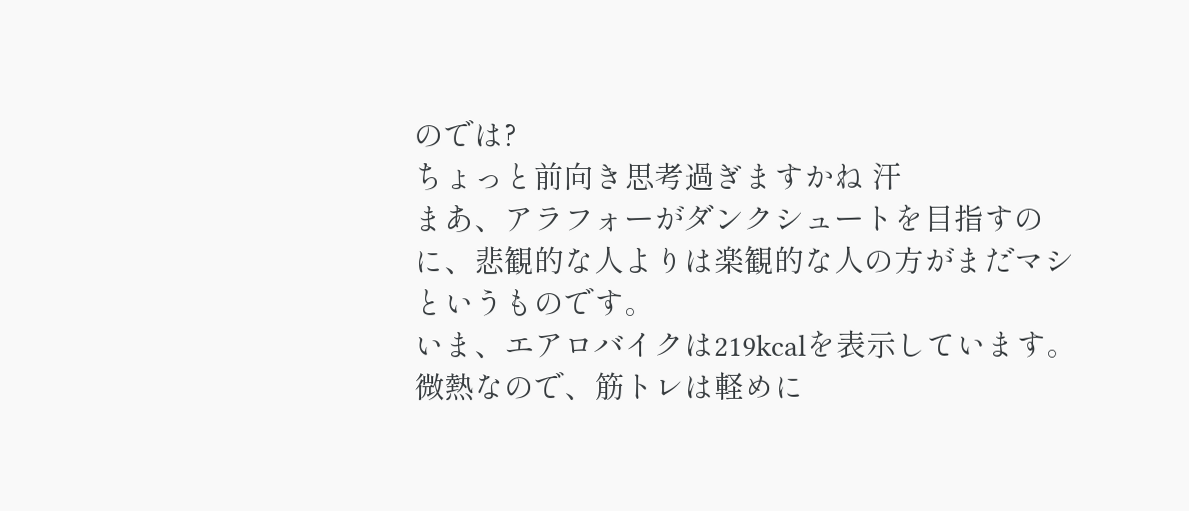のでは?
ちょっと前向き思考過ぎますかね 汗
まあ、アラフォーがダンクシュートを目指すのに、悲観的な人よりは楽観的な人の方がまだマシというものです。
いま、エアロバイクは219kcalを表示しています。
微熱なので、筋トレは軽めに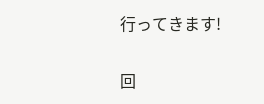行ってきます!

回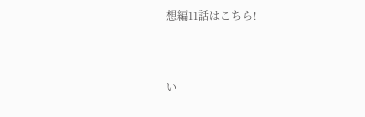想編11話はこちら!


い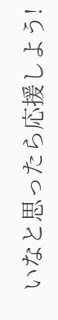いなと思ったら応援しよう!